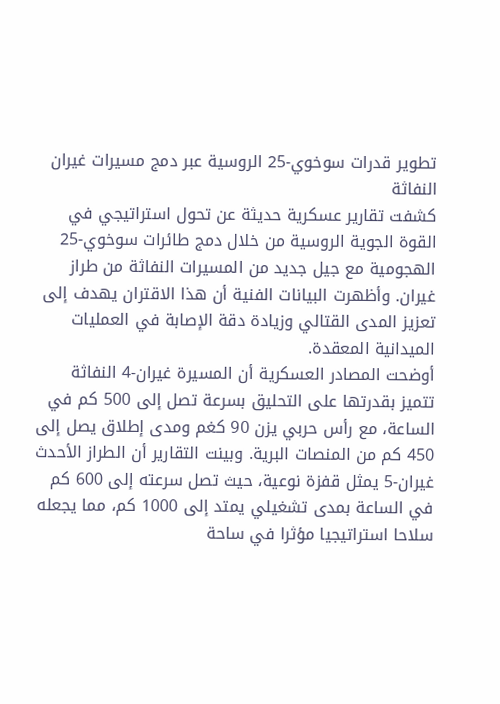تطوير قدرات سوخوي-25 الروسية عبر دمج مسيرات غيران النفاثة
كشفت تقارير عسكرية حديثة عن تحول استراتيجي في القوة الجوية الروسية من خلال دمج طائرات سوخوي-25 الهجومية مع جيل جديد من المسيرات النفاثة من طراز غيران. وأظهرت البيانات الفنية أن هذا الاقتران يهدف إلى تعزيز المدى القتالي وزيادة دقة الإصابة في العمليات الميدانية المعقدة.
أوضحت المصادر العسكرية أن المسيرة غيران-4 النفاثة تتميز بقدرتها على التحليق بسرعة تصل إلى 500 كم في الساعة، مع رأس حربي يزن 90 كغم ومدى إطلاق يصل إلى 450 كم من المنصات البرية. وبينت التقارير أن الطراز الأحدث غيران-5 يمثل قفزة نوعية، حيث تصل سرعته إلى 600 كم في الساعة بمدى تشغيلي يمتد إلى 1000 كم، مما يجعله سلاحا استراتيجيا مؤثرا في ساحة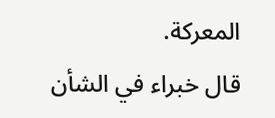المعركة.
قال خبراء في الشأن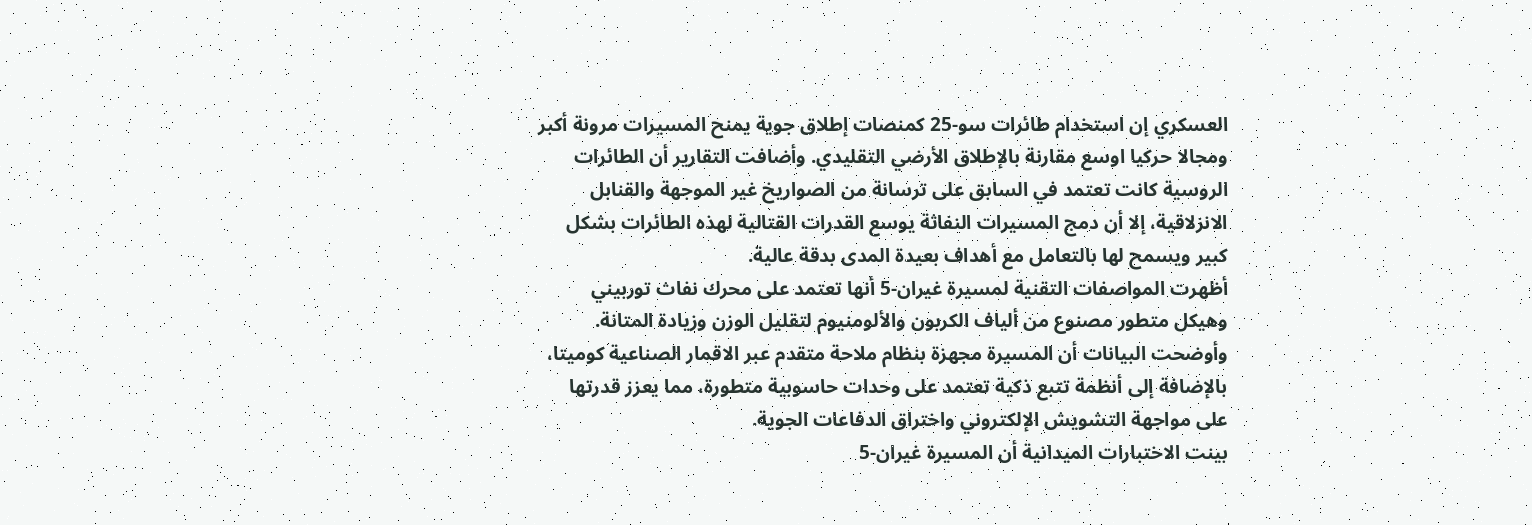العسكري إن استخدام طائرات سو-25 كمنصات إطلاق جوية يمنح المسيرات مرونة أكبر ومجالا حركيا اوسع مقارنة بالإطلاق الأرضي التقليدي. وأضافت التقارير أن الطائرات الروسية كانت تعتمد في السابق على ترسانة من الصواريخ غير الموجهة والقنابل الانزلاقية، إلا أن دمج المسيرات النفاثة يوسع القدرات القتالية لهذه الطائرات بشكل كبير ويسمح لها بالتعامل مع أهداف بعيدة المدى بدقة عالية.
أظهرت المواصفات التقنية لمسيرة غيران-5 أنها تعتمد على محرك نفاث توربيني وهيكل متطور مصنوع من ألياف الكربون والألومنيوم لتقليل الوزن وزيادة المتانة. وأوضحت البيانات أن المسيرة مجهزة بنظام ملاحة متقدم عبر الاقمار الصناعية كوميتا، بالإضافة إلى أنظمة تتبع ذكية تعتمد على وحدات حاسوبية متطورة، مما يعزز قدرتها على مواجهة التشويش الإلكتروني واختراق الدفاعات الجوية.
بينت الاختبارات الميدانية أن المسيرة غيران-5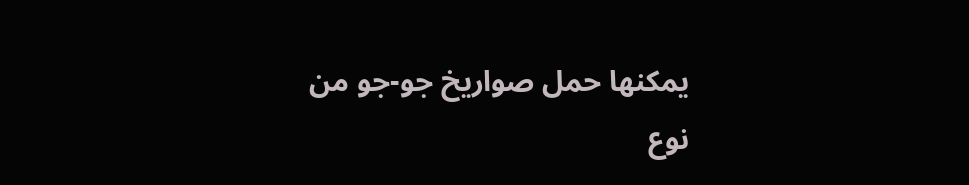يمكنها حمل صواريخ جو-جو من نوع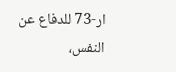ار-73 للدفاع عن النفس،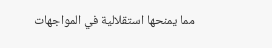مما يمنحها استقلالية في المواجهات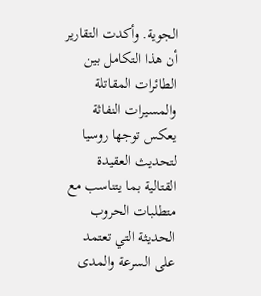الجوية. وأكدت التقارير أن هذا التكامل بين الطائرات المقاتلة والمسيرات النفاثة يعكس توجها روسيا لتحديث العقيدة القتالية بما يتناسب مع متطلبات الحروب الحديثة التي تعتمد على السرعة والمدى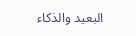البعيد والذكاء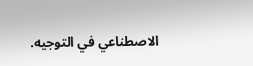الاصطناعي في التوجيه.